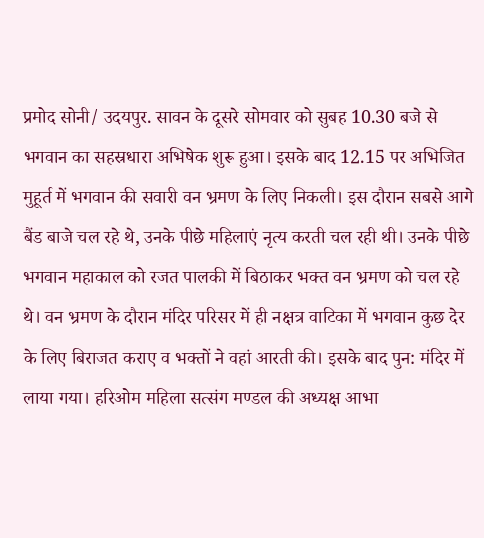प्रमोद सोनी/ उदयपुर. सावन के दूसरे सोमवार को सुबह 10.30 बजे से भगवान का सहस्रधारा अभिषेक शुरू हुआ। इसके बाद 12.15 पर अभिजित मुहूर्त में भगवान की सवारी वन भ्रमण के लिए निकली। इस दौरान सबसे आगे बैंड बाजे चल रहे थे, उनके पीछे महिलाएं नृत्य करती चल रही थी। उनके पीछे भगवान महाकाल को रजत पालकी में बिठाकर भक्त वन भ्रमण को चल रहे थे। वन भ्रमण के दौरान मंदिर परिसर में ही नक्षत्र वाटिका में भगवान कुछ देर के लिए बिराजत कराए व भक्तों ने वहां आरती की। इसके बाद पुन: मंदिर में लाया गया। हरिओम महिला सत्संग मण्डल की अध्यक्ष आभा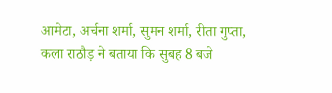आमेटा, अर्चना शर्मा, सुमन शर्मा, रीता गुप्ता, कला राठौड़ ने बताया कि सुबह 8 बजे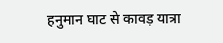हनुमान घाट से कावड़ यात्रा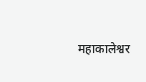महाकालेश्वर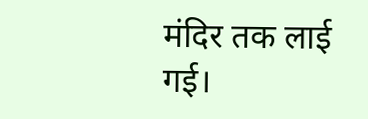मंदिर तक लाई गई।